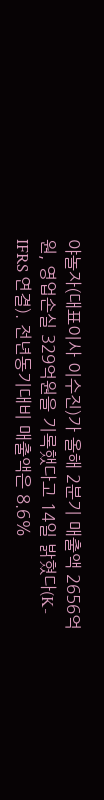야놀자(대표이사 이수진)가 올해 2분기 매출액 2656억원, 영업손실 329억원을 기록했다고 14일 밝혔다(K-IFRS 연결). 전년동기대비 매출액은 8.6%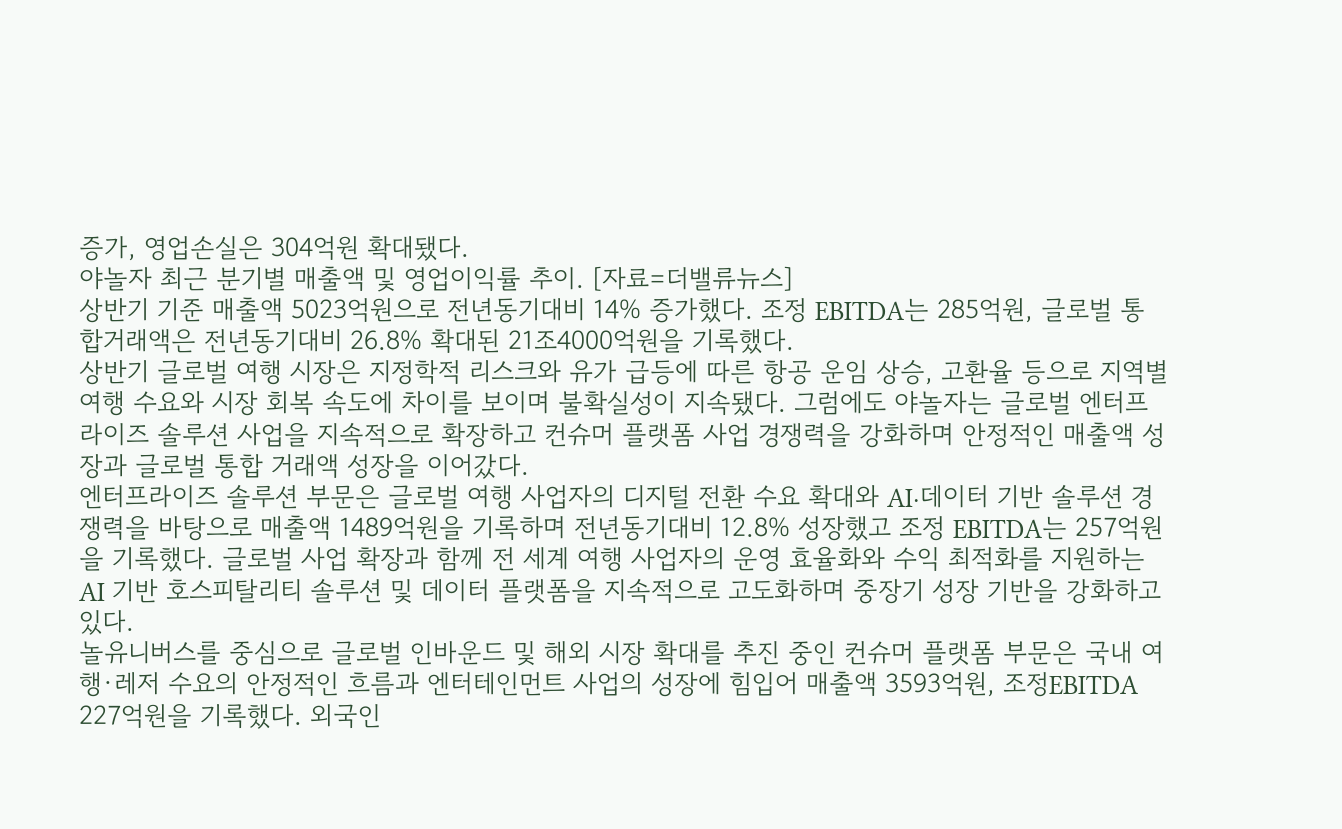증가, 영업손실은 304억원 확대됐다.
야놀자 최근 분기별 매출액 및 영업이익률 추이. [자료=더밸류뉴스]
상반기 기준 매출액 5023억원으로 전년동기대비 14% 증가했다. 조정 EBITDA는 285억원, 글로벌 통합거래액은 전년동기대비 26.8% 확대된 21조4000억원을 기록했다.
상반기 글로벌 여행 시장은 지정학적 리스크와 유가 급등에 따른 항공 운임 상승, 고환율 등으로 지역별 여행 수요와 시장 회복 속도에 차이를 보이며 불확실성이 지속됐다. 그럼에도 야놀자는 글로벌 엔터프라이즈 솔루션 사업을 지속적으로 확장하고 컨슈머 플랫폼 사업 경쟁력을 강화하며 안정적인 매출액 성장과 글로벌 통합 거래액 성장을 이어갔다.
엔터프라이즈 솔루션 부문은 글로벌 여행 사업자의 디지털 전환 수요 확대와 AI·데이터 기반 솔루션 경쟁력을 바탕으로 매출액 1489억원을 기록하며 전년동기대비 12.8% 성장했고 조정 EBITDA는 257억원을 기록했다. 글로벌 사업 확장과 함께 전 세계 여행 사업자의 운영 효율화와 수익 최적화를 지원하는 AI 기반 호스피탈리티 솔루션 및 데이터 플랫폼을 지속적으로 고도화하며 중장기 성장 기반을 강화하고 있다.
놀유니버스를 중심으로 글로벌 인바운드 및 해외 시장 확대를 추진 중인 컨슈머 플랫폼 부문은 국내 여행·레저 수요의 안정적인 흐름과 엔터테인먼트 사업의 성장에 힘입어 매출액 3593억원, 조정EBITDA 227억원을 기록했다. 외국인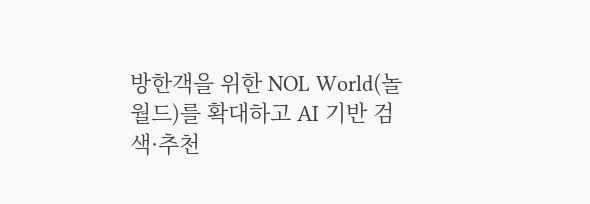방한객을 위한 NOL World(놀 월드)를 확대하고 AI 기반 검색·추천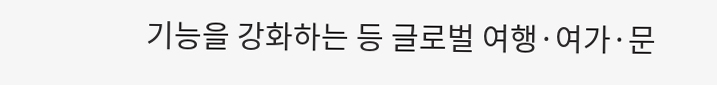기능을 강화하는 등 글로벌 여행·여가·문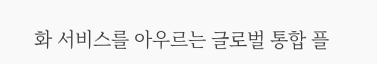화 서비스를 아우르는 글로벌 통합 플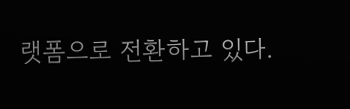랫폼으로 전환하고 있다.